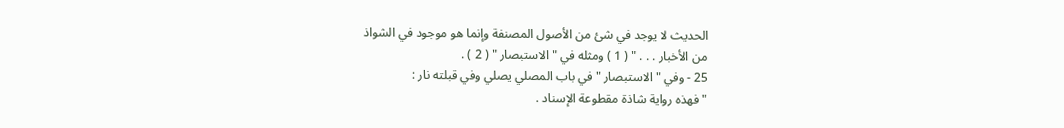الحديث لا يوجد في شئ من الأصول المصنفة وإنما هو موجود في الشواذ
من الأخبار . . . " ( 1 ) ومثله في " الاستبصار " ( 2 ) .
25 - وفي " الاستبصار " في باب المصلي يصلي وفي قبلته نار :
" فهذه رواية شاذة مقطوعة الإسناد .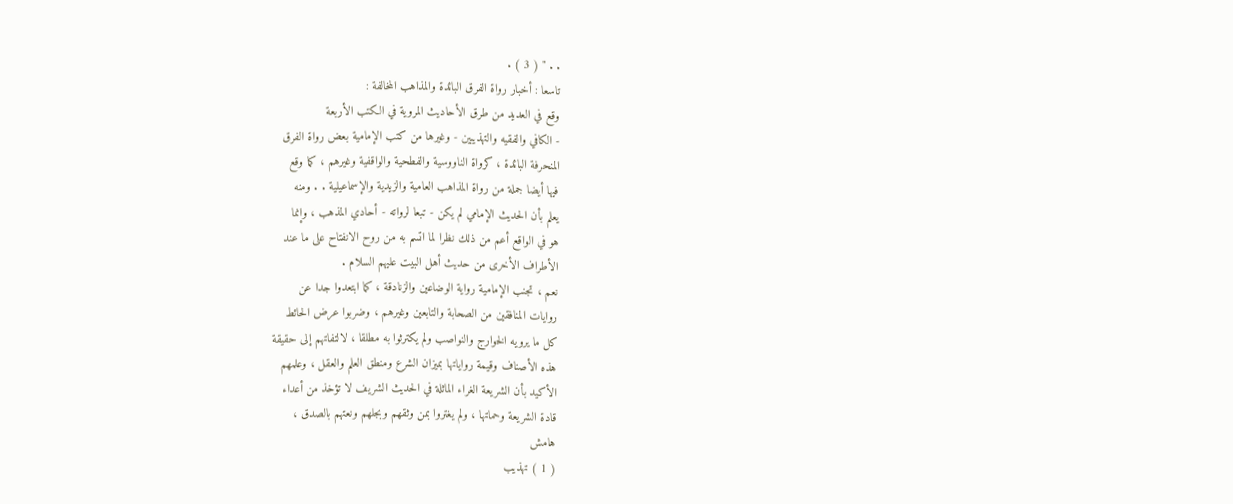. . " ( 3 ) .
تاسعا : أخبار رواة الفرق البائدة والمذاهب المخالفة :
وقع في العديد من طرق الأحاديث المروية في الكتب الأربعة
- الكافي والفقيه والتهذيبين - وغيرها من كتب الإمامية بعض رواة الفرق
المنحرفة البائدة ، كرواة الناووسية والفطحية والواقفية وغيرهم ، كما وقع
فيها أيضا جملة من رواة المذاهب العامية والزيدية والإسماعيلية . . ومنه
يعلم بأن الحديث الإمامي لم يكن - تبعا لرواته - أحادي المذهب ، وإنما
هو في الواقع أعم من ذلك نظرا لما اتسم به من روح الانفتاح على ما عند
الأطراف الأخرى من حديث أهل البيت عليهم السلام .
نعم ، تجنب الإمامية رواية الوضاعين والزنادقة ، كما ابتعدوا جدا عن
روايات المنافقين من الصحابة والتابعين وغيرهم ، وضربوا عرض الحائط
كل ما يرويه الخوارج والنواصب ولم يكترثوا به مطلقا ، لالتفاتهم إلى حقيقة
هذه الأصناف وقيمة رواياتها بميزان الشرع ومنطق العلم والعقل ، وعلمهم
الأكيد بأن الشريعة الغراء الماثلة في الحديث الشريف لا تؤخذ من أعداء
قادة الشريعة وحماتها ، ولم يغتروا بمن وثقهم وبجلهم ونعتهم بالصدق ،
هامش
( 1 ) تهذيب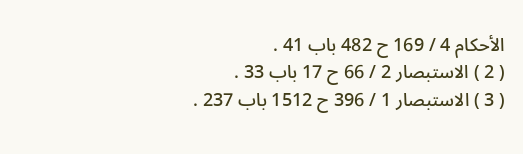الأحكام 4 / 169 ح 482 باب 41 .
( 2 ) الاستبصار 2 / 66 ح 17 باب 33 .
( 3 ) الاستبصار 1 / 396 ح 1512 باب 237 .